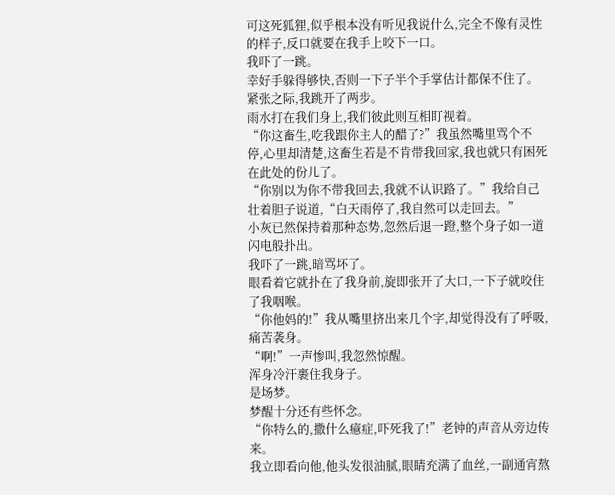可这死狐狸,似乎根本没有听见我说什么,完全不像有灵性的样子,反口就要在我手上咬下一口。
我吓了一跳。
幸好手躲得够快,否则一下子半个手掌估计都保不住了。
紧张之际,我跳开了两步。
雨水打在我们身上,我们彼此则互相盯视着。
“你这畜生,吃我跟你主人的醋了?”我虽然嘴里骂个不停,心里却清楚,这畜生若是不肯带我回家,我也就只有困死在此处的份儿了。
“你别以为你不带我回去,我就不认识路了。”我给自己壮着胆子说道,“白天雨停了,我自然可以走回去。”
小灰已然保持着那种态势,忽然后退一蹬,整个身子如一道闪电般扑出。
我吓了一跳,暗骂坏了。
眼看着它就扑在了我身前,旋即张开了大口,一下子就咬住了我咽喉。
“你他妈的!”我从嘴里挤出来几个字,却觉得没有了呼吸,痛苦袭身。
“啊!”一声惨叫,我忽然惊醒。
浑身冷汗裹住我身子。
是场梦。
梦醒十分还有些怀念。
“你特么的,撒什么癔症,吓死我了!”老钟的声音从旁边传来。
我立即看向他,他头发很油腻,眼睛充满了血丝,一副通宵熬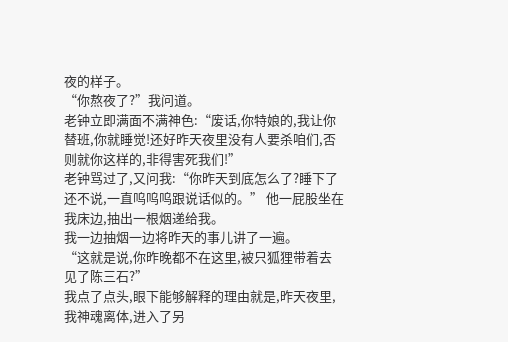夜的样子。
“你熬夜了?”我问道。
老钟立即满面不满神色:“废话,你特娘的,我让你替班,你就睡觉!还好昨天夜里没有人要杀咱们,否则就你这样的,非得害死我们!”
老钟骂过了,又问我:“你昨天到底怎么了?睡下了还不说,一直呜呜呜跟说话似的。” 他一屁股坐在我床边,抽出一根烟递给我。
我一边抽烟一边将昨天的事儿讲了一遍。
“这就是说,你昨晚都不在这里,被只狐狸带着去见了陈三石?”
我点了点头,眼下能够解释的理由就是,昨天夜里,我神魂离体,进入了另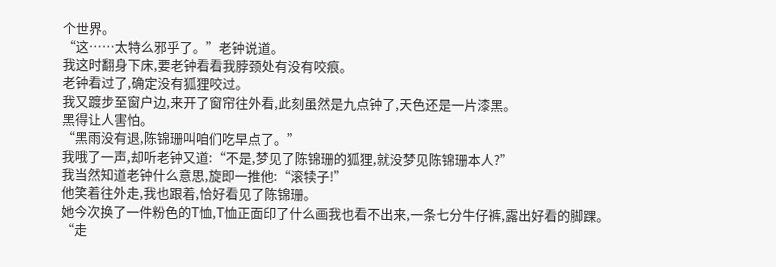个世界。
“这……太特么邪乎了。”老钟说道。
我这时翻身下床,要老钟看看我脖颈处有没有咬痕。
老钟看过了,确定没有狐狸咬过。
我又踱步至窗户边,来开了窗帘往外看,此刻虽然是九点钟了,天色还是一片漆黑。
黑得让人害怕。
“黑雨没有退,陈锦珊叫咱们吃早点了。”
我哦了一声,却听老钟又道:“不是,梦见了陈锦珊的狐狸,就没梦见陈锦珊本人?”
我当然知道老钟什么意思,旋即一推他:“滚犊子!”
他笑着往外走,我也跟着,恰好看见了陈锦珊。
她今次换了一件粉色的T恤,T恤正面印了什么画我也看不出来,一条七分牛仔裤,露出好看的脚踝。
“走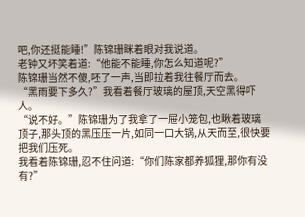吧,你还挺能睡!”陈锦珊眯着眼对我说道。
老钟又坏笑着道:“他能不能睡,你怎么知道呢?”
陈锦珊当然不傻,呸了一声,当即拉着我往餐厅而去。
“黑雨要下多久?”我看着餐厅玻璃的屋顶,天空黑得吓人。
“说不好。”陈锦珊为了我拿了一屉小笼包,也瞅着玻璃顶子,那头顶的黑压压一片,如同一口大锅,从天而至,很快要把我们压死。
我看着陈锦珊,忍不住问道:“你们陈家都养狐狸,那你有没有?”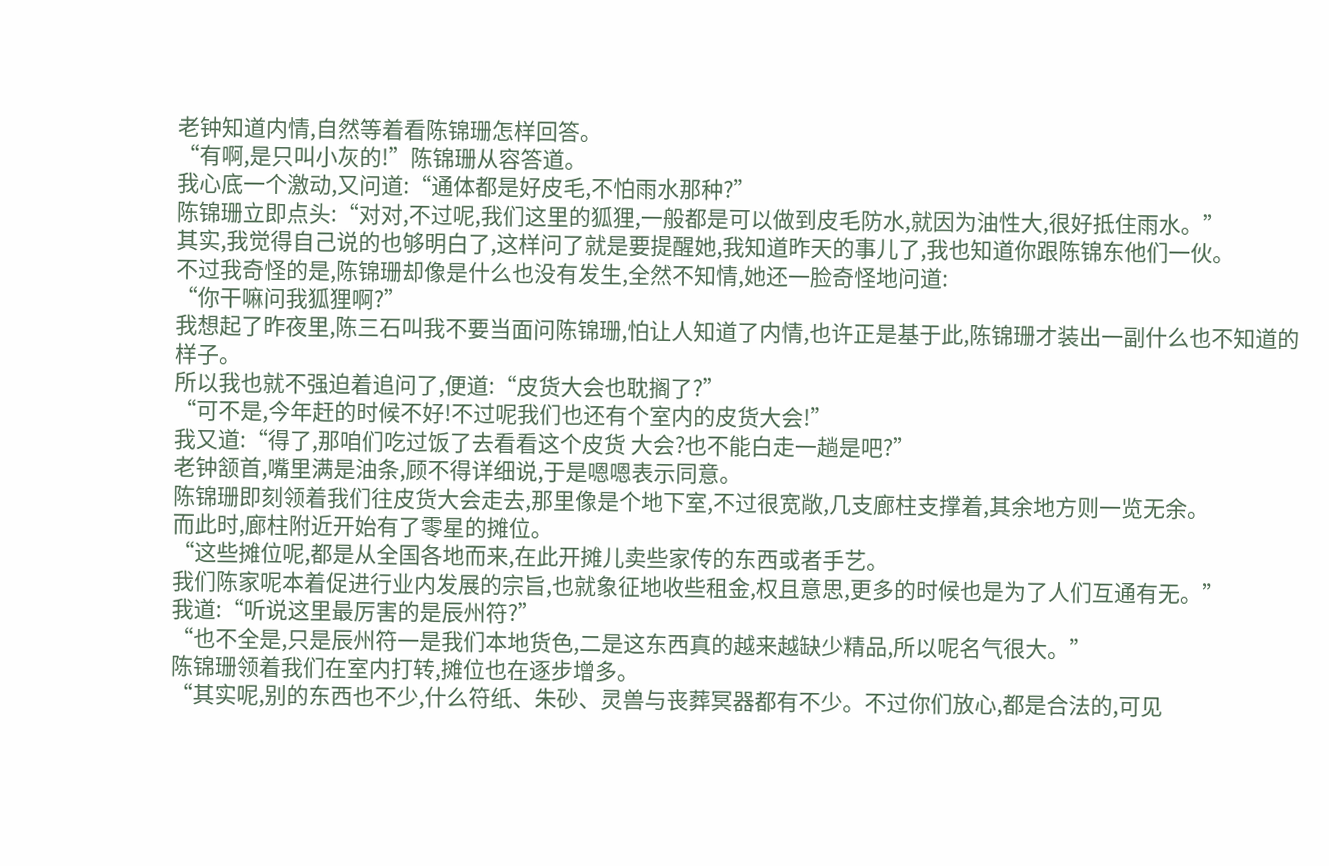老钟知道内情,自然等着看陈锦珊怎样回答。
“有啊,是只叫小灰的!”陈锦珊从容答道。
我心底一个激动,又问道:“通体都是好皮毛,不怕雨水那种?”
陈锦珊立即点头:“对对,不过呢,我们这里的狐狸,一般都是可以做到皮毛防水,就因为油性大,很好抵住雨水。”
其实,我觉得自己说的也够明白了,这样问了就是要提醒她,我知道昨天的事儿了,我也知道你跟陈锦东他们一伙。
不过我奇怪的是,陈锦珊却像是什么也没有发生,全然不知情,她还一脸奇怪地问道:
“你干嘛问我狐狸啊?”
我想起了昨夜里,陈三石叫我不要当面问陈锦珊,怕让人知道了内情,也许正是基于此,陈锦珊才装出一副什么也不知道的样子。
所以我也就不强迫着追问了,便道:“皮货大会也耽搁了?”
“可不是,今年赶的时候不好!不过呢我们也还有个室内的皮货大会!”
我又道:“得了,那咱们吃过饭了去看看这个皮货 大会?也不能白走一趟是吧?”
老钟颔首,嘴里满是油条,顾不得详细说,于是嗯嗯表示同意。
陈锦珊即刻领着我们往皮货大会走去,那里像是个地下室,不过很宽敞,几支廊柱支撑着,其余地方则一览无余。
而此时,廊柱附近开始有了零星的摊位。
“这些摊位呢,都是从全国各地而来,在此开摊儿卖些家传的东西或者手艺。
我们陈家呢本着促进行业内发展的宗旨,也就象征地收些租金,权且意思,更多的时候也是为了人们互通有无。”
我道:“听说这里最厉害的是辰州符?”
“也不全是,只是辰州符一是我们本地货色,二是这东西真的越来越缺少精品,所以呢名气很大。”
陈锦珊领着我们在室内打转,摊位也在逐步增多。
“其实呢,别的东西也不少,什么符纸、朱砂、灵兽与丧葬冥器都有不少。不过你们放心,都是合法的,可见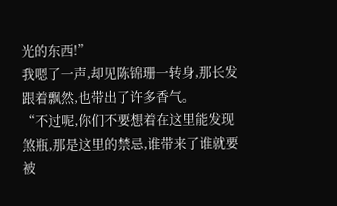光的东西!”
我嗯了一声,却见陈锦珊一转身,那长发跟着飘然,也带出了许多香气。
“不过呢,你们不要想着在这里能发现煞瓶,那是这里的禁忌,谁带来了谁就要被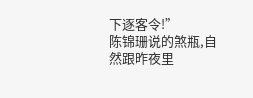下逐客令!”
陈锦珊说的煞瓶,自然跟昨夜里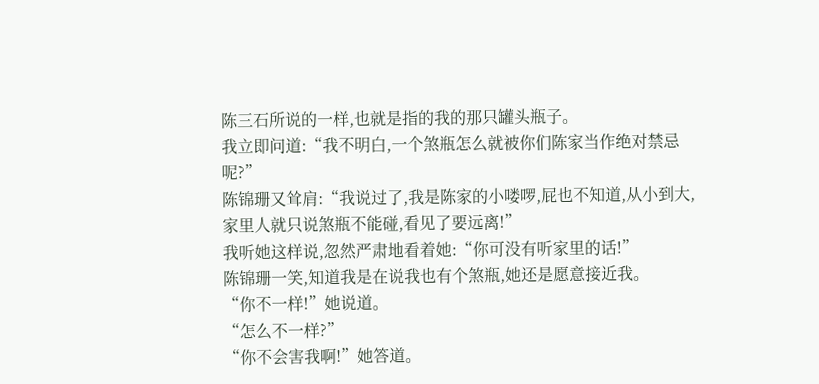陈三石所说的一样,也就是指的我的那只罐头瓶子。
我立即问道:“我不明白,一个煞瓶怎么就被你们陈家当作绝对禁忌呢?”
陈锦珊又耸肩:“我说过了,我是陈家的小喽啰,屁也不知道,从小到大,家里人就只说煞瓶不能碰,看见了要远离!”
我听她这样说,忽然严肃地看着她:“你可没有听家里的话!”
陈锦珊一笑,知道我是在说我也有个煞瓶,她还是愿意接近我。
“你不一样!”她说道。
“怎么不一样?”
“你不会害我啊!”她答道。